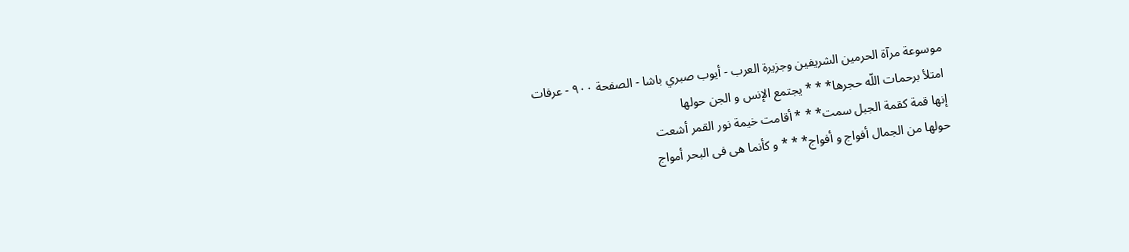موسوعة مرآة الحرمين الشريفين وجزيرة العرب - أيوب صبري باشا - الصفحة ٩٠٠ - عرفات
امتلأ برحمات اللّه حجرها* * * يجتمع الإنس و الجن حولها
إنها قمة كقمة الجبل سمت* * * أقامت خيمة نور القمر أشعت
حولها من الجمال أفواج و أفواج* * * و كأنما هى فى البحر أمواج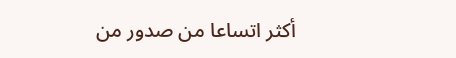أكثر اتساعا من صدور من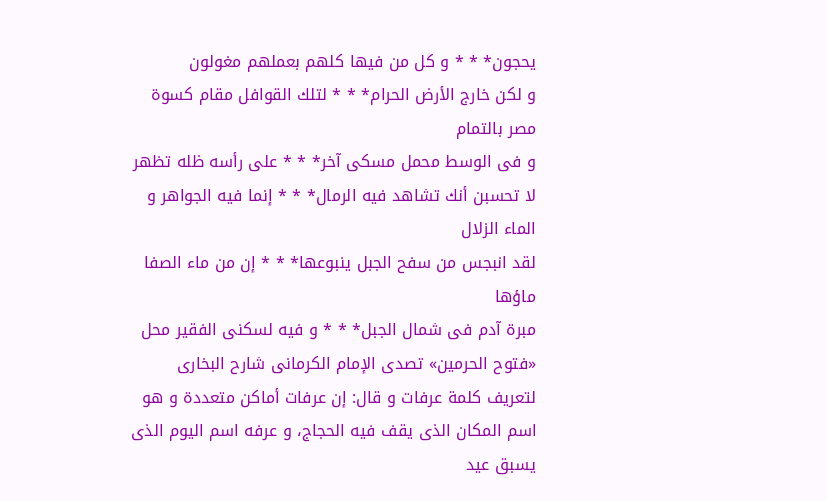يحجون* * * و كل من فيها كلهم بعملهم مغولون
و لكن خارج الأرض الحرام* * * لتلك القوافل مقام كسوة مصر بالتمام
و فى الوسط محمل مسكى آخر* * * على رأسه ظله تظهر
لا تحسبن أنك تشاهد فيه الرمال* * * إنما فيه الجواهر و الماء الزلال
لقد انبجس من سفح الجبل ينبوعها* * * إن من ماء الصفا ماؤها
مبرة آدم فى شمال الجبل* * * و فيه لسكنى الفقير محل
«فتوح الحرمين» تصدى الإمام الكرمانى شارح البخارى لتعريف كلمة عرفات و قال: إن عرفات أماكن متعددة و هو اسم المكان الذى يقف فيه الحجاج، و عرفه اسم اليوم الذى يسبق عيد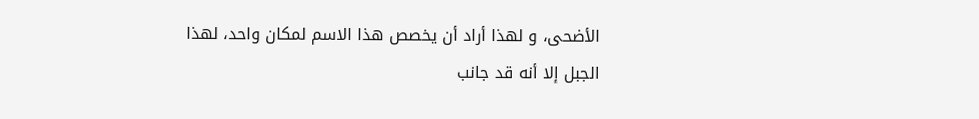الأضحى، و لهذا أراد أن يخصص هذا الاسم لمكان واحد، لهذا الجبل إلا أنه قد جانب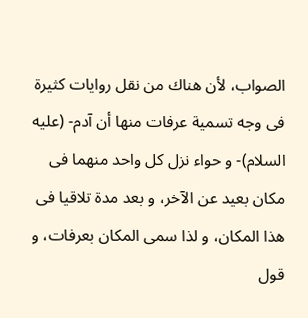الصواب، لأن هناك من نقل روايات كثيرة فى وجه تسمية عرفات منها أن آدم- (عليه السلام)- و حواء نزل كل واحد منهما فى مكان بعيد عن الآخر، و بعد مدة تلاقيا فى هذا المكان، و لذا سمى المكان بعرفات، و قول